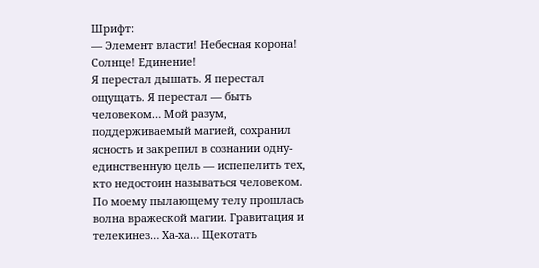Шрифт:
— Элемент власти! Небесная корона! Солнце! Единение!
Я перестал дышать. Я перестал ощущать. Я перестал — быть человеком… Мой разум, поддерживаемый магией, сохранил ясность и закрепил в сознании одну-единственную цель — испепелить тех, кто недостоин называться человеком.
По моему пылающему телу прошлась волна вражеской магии. Гравитация и телекинез… Ха-ха… Щекотать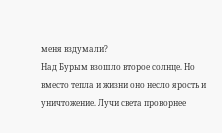меня вздумали?
Над Бурым взошло второе солнце. Но вместо тепла и жизни оно несло ярость и уничтожение. Лучи света проворнее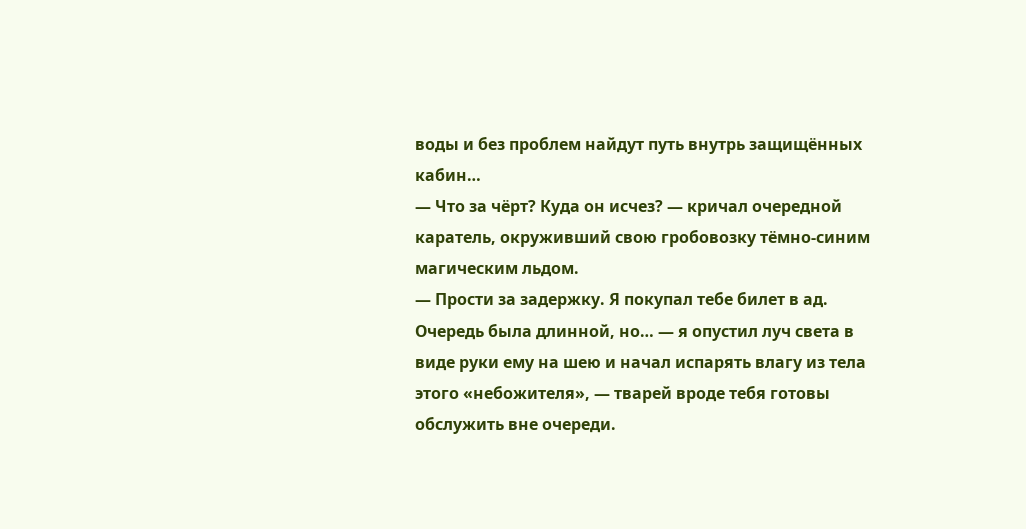воды и без проблем найдут путь внутрь защищённых кабин…
— Что за чёрт? Куда он исчез? — кричал очередной каратель, окруживший свою гробовозку тёмно-синим магическим льдом.
— Прости за задержку. Я покупал тебе билет в ад. Очередь была длинной, но… — я опустил луч света в виде руки ему на шею и начал испарять влагу из тела этого «небожителя», — тварей вроде тебя готовы обслужить вне очереди.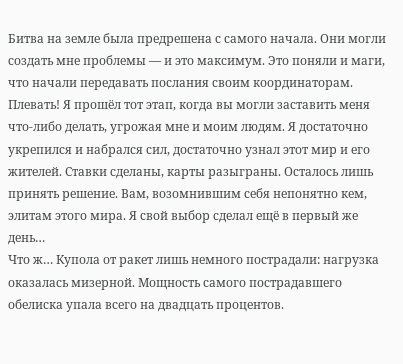Битва на земле была предрешена с самого начала. Они могли создать мне проблемы — и это максимум. Это поняли и маги, что начали передавать послания своим координаторам.
Плевать! Я прошёл тот этап, когда вы могли заставить меня что-либо делать, угрожая мне и моим людям. Я достаточно укрепился и набрался сил, достаточно узнал этот мир и его жителей. Ставки сделаны, карты разыграны. Осталось лишь принять решение. Вам, возомнившим себя непонятно кем, элитам этого мира. Я свой выбор сделал ещё в первый же день…
Что ж… Купола от ракет лишь немного пострадали: нагрузка оказалась мизерной. Мощность самого пострадавшего обелиска упала всего на двадцать процентов.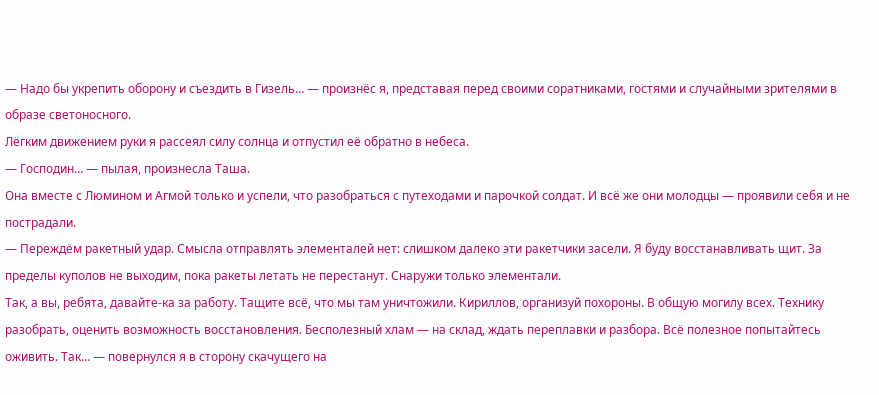— Надо бы укрепить оборону и съездить в Гизель… — произнёс я, представая перед своими соратниками, гостями и случайными зрителями в образе светоносного.
Лёгким движением руки я рассеял силу солнца и отпустил её обратно в небеса.
— Господин… — пылая, произнесла Таша.
Она вместе с Люмином и Агмой только и успели, что разобраться с путеходами и парочкой солдат. И всё же они молодцы — проявили себя и не пострадали.
— Переждём ракетный удар. Смысла отправлять элементалей нет: слишком далеко эти ракетчики засели. Я буду восстанавливать щит. За пределы куполов не выходим, пока ракеты летать не перестанут. Снаружи только элементали.
Так, а вы, ребята, давайте-ка за работу. Тащите всё, что мы там уничтожили. Кириллов, организуй похороны. В общую могилу всех. Технику разобрать, оценить возможность восстановления. Бесполезный хлам — на склад, ждать переплавки и разбора. Всё полезное попытайтесь оживить. Так… — повернулся я в сторону скачущего на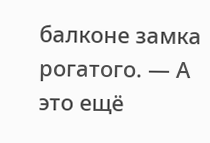балконе замка рогатого. — А это ещё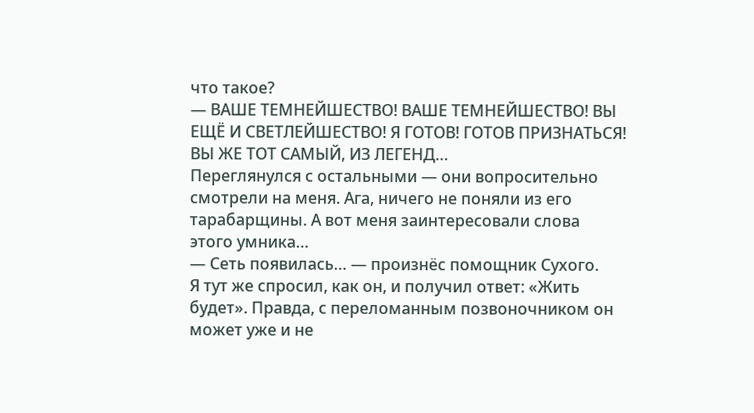что такое?
— ВАШЕ ТЕМНЕЙШЕСТВО! ВАШЕ ТЕМНЕЙШЕСТВО! ВЫ ЕЩЁ И СВЕТЛЕЙШЕСТВО! Я ГОТОВ! ГОТОВ ПРИЗНАТЬСЯ! ВЫ ЖЕ ТОТ САМЫЙ, ИЗ ЛЕГЕНД…
Переглянулся с остальными — они вопросительно смотрели на меня. Ага, ничего не поняли из его тарабарщины. А вот меня заинтересовали слова этого умника…
— Сеть появилась… — произнёс помощник Сухого.
Я тут же спросил, как он, и получил ответ: «Жить будет». Правда, с переломанным позвоночником он может уже и не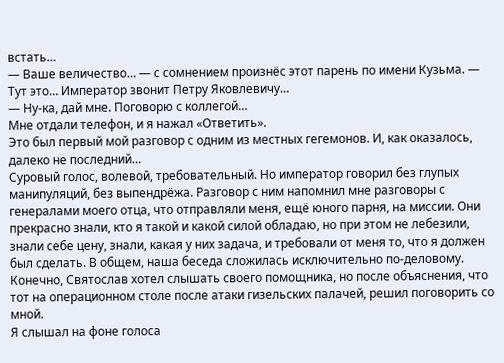встать…
— Ваше величество… — с сомнением произнёс этот парень по имени Кузьма. — Тут это… Император звонит Петру Яковлевичу…
— Ну-ка, дай мне. Поговорю с коллегой…
Мне отдали телефон, и я нажал «Ответить».
Это был первый мой разговор с одним из местных гегемонов. И, как оказалось, далеко не последний…
Суровый голос, волевой, требовательный. Но император говорил без глупых манипуляций, без выпендрёжа. Разговор с ним напомнил мне разговоры с генералами моего отца, что отправляли меня, ещё юного парня, на миссии. Они прекрасно знали, кто я такой и какой силой обладаю, но при этом не лебезили, знали себе цену, знали, какая у них задача, и требовали от меня то, что я должен был сделать. В общем, наша беседа сложилась исключительно по-деловому.
Конечно, Святослав хотел слышать своего помощника, но после объяснения, что тот на операционном столе после атаки гизельских палачей, решил поговорить со мной.
Я слышал на фоне голоса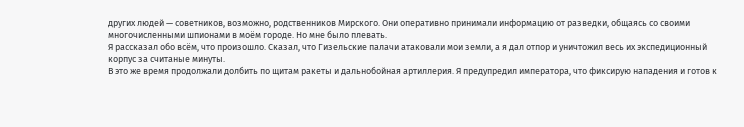других людей — советников, возможно, родственников Мирского. Они оперативно принимали информацию от разведки, общаясь со своими многочисленными шпионами в моём городе. Но мне было плевать.
Я рассказал обо всём, что произошло. Сказал, что Гизельские палачи атаковали мои земли, а я дал отпор и уничтожил весь их экспедиционный корпус за считаные минуты.
В это же время продолжали долбить по щитам ракеты и дальнобойная артиллерия. Я предупредил императора, что фиксирую нападения и готов к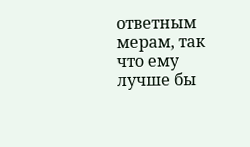ответным мерам, так что ему лучше бы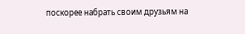поскорее набрать своим друзьям на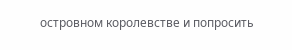островном королевстве и попросить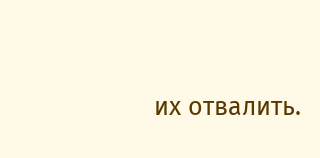их отвалить.